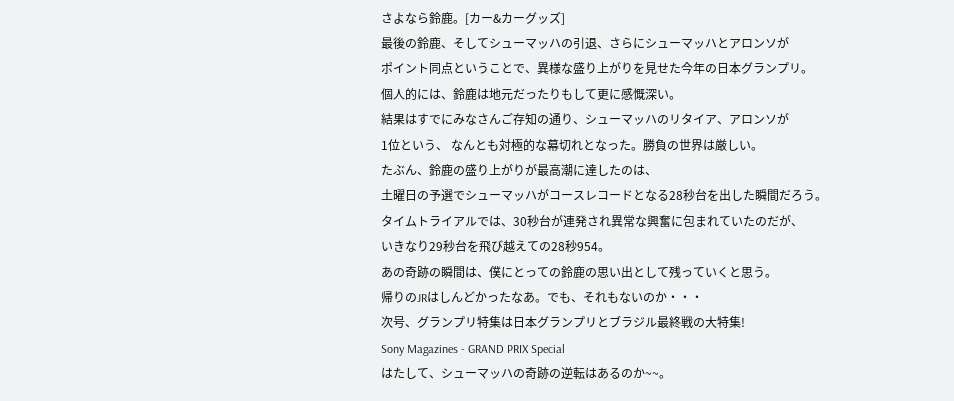さよなら鈴鹿。[カー&カーグッズ]
最後の鈴鹿、そしてシューマッハの引退、さらにシューマッハとアロンソが
ポイント同点ということで、異様な盛り上がりを見せた今年の日本グランプリ。
個人的には、鈴鹿は地元だったりもして更に感慨深い。
結果はすでにみなさんご存知の通り、シューマッハのリタイア、アロンソが
1位という、 なんとも対極的な幕切れとなった。勝負の世界は厳しい。
たぶん、鈴鹿の盛り上がりが最高潮に達したのは、
土曜日の予選でシューマッハがコースレコードとなる28秒台を出した瞬間だろう。
タイムトライアルでは、30秒台が連発され異常な興奮に包まれていたのだが、
いきなり29秒台を飛び越えての28秒954。
あの奇跡の瞬間は、僕にとっての鈴鹿の思い出として残っていくと思う。
帰りのJRはしんどかったなあ。でも、それもないのか・・・
次号、グランプリ特集は日本グランプリとブラジル最終戦の大特集!
Sony Magazines - GRAND PRIX Special
はたして、シューマッハの奇跡の逆転はあるのか~~。